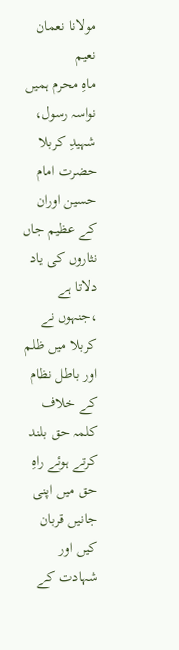مولانا نعمان نعیم
ماہِ محرم ہمیں نواسہ رسول، شہیدِ کربلا حضرت امام حسین اوران کے عظیم جاں نثاروں کی یاد دلاتا ہے ،جنہوں نے کربلا میں ظلم اور باطل نظام کے خلاف کلمہ حق بلند کرتے ہوئے راہِ حق میں اپنی جانیں قربان کیں اور شہادت کے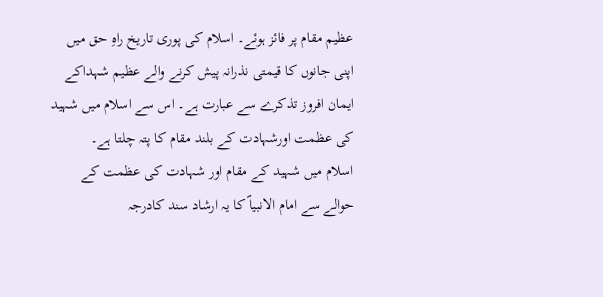عظیم مقام پر فائز ہوئے۔ اسلام کی پوری تاریخ راہِ حق میں اپنی جانوں کا قیمتی نذرانہ پیش کرنے والے عظیم شہداکے ایمان افروز تذکرے سے عبارت ہے۔ اس سے اسلام میں شہید کی عظمت اورشہادت کے بلند مقام کا پتہ چلتا ہے۔
اسلام میں شہید کے مقام اور شہادت کی عظمت کے حوالے سے امام الانبیاؐ کا یہ ارشاد سند کادرجہ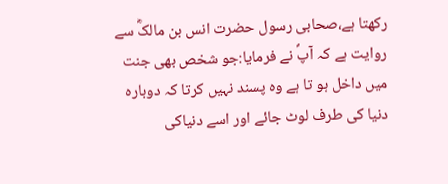رکھتا ہے،صحابی رسول حضرت انس بن مالکؓ سے روایت ہے کہ آپؐ نے فرمایا:جو شخص بھی جنت میں داخل ہو تا ہے وہ پسند نہیں کرتا کہ دوبارہ دنیا کی طرف لوٹ جائے اور اسے دنیاکی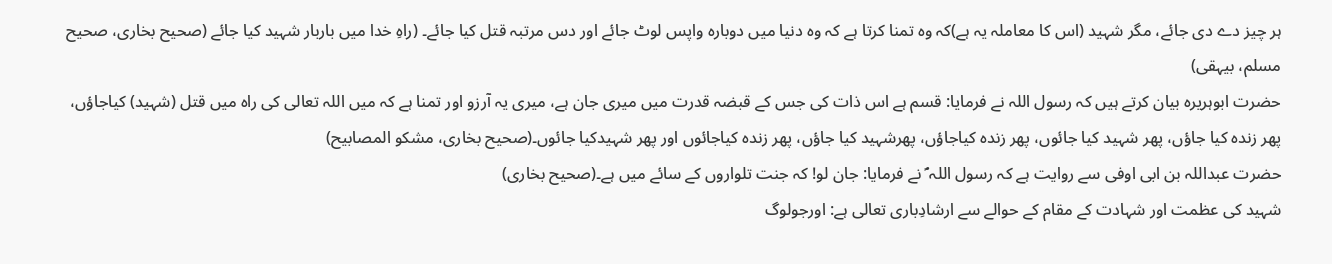ہر چیز دے دی جائے، مگر شہید (اس کا معاملہ یہ ہے)کہ وہ تمنا کرتا ہے کہ وہ دنیا میں دوبارہ واپس لوٹ جائے اور دس مرتبہ قتل کیا جائے۔ (راہِ خدا میں باربار شہید کیا جائے (صحیح بخاری، صحیح مسلم، بیہقی)
حضرت ابوہریرہ بیان کرتے ہیں کہ رسول اللہ نے فرمایا: قسم ہے اس ذات کی جس کے قبضہ قدرت میں میری جان ہے، میری یہ آرزو اور تمنا ہے کہ میں اللہ تعالی کی راہ میں قتل (شہید) کیاجاؤں، پھر زندہ کیا جاؤں، پھر شہید کیا جائوں، پھر زندہ کیاجاؤں، پھرشہید کیا جاؤں، پھر زندہ کیاجائوں اور پھر شہیدکیا جائوں۔(صحیح بخاری، مشکو المصابیح)
حضرت عبداللہ بن ابی اوفی سے روایت ہے کہ رسول اللہ ؐ نے فرمایا: جان لو! کہ جنت تلواروں کے سائے میں ہے۔(صحیح بخاری)
شہید کی عظمت اور شہادت کے مقام کے حوالے سے ارشادِباری تعالی ہے: اورجولوگ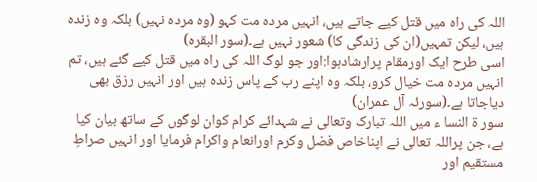اللہ کی راہ میں قتل کیے جاتے ہیں، انہیں مردہ مت کہو (وہ مردہ نہیں) بلکہ وہ زندہ ہیں، لیکن تمہیں(ان کی زندگی کا) شعور نہیں ہے۔(سور البقرہ)
اسی طرح ایک اورمقام پرارشادہوا:اور جو لوگ اللہ کی راہ میں قتل کیے گئے ہیں، تم انہیں مردہ مت خیال کرو، بلکہ وہ اپنے رب کے پاس زندہ ہیں اور انہیں رزق بھی دیاجاتا ہے۔(سورئہ آل عمران)
سور ۃ النسا ء میں اللہ تبارک وتعالی نے شہدائے کرام کوان لوگوں کے ساتھ بیان کیا ہے، جن پراللہ تعالی نے اپناخاص فضل وکرم اورانعام واکرام فرمایا اور انہیں صراطِ مستقیم اور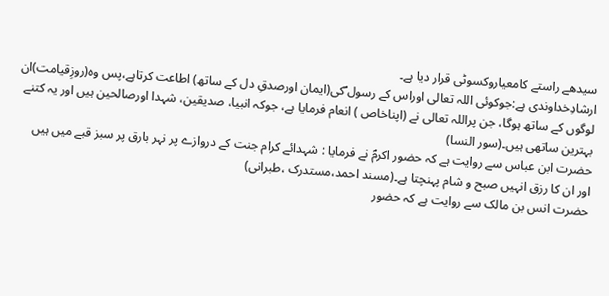سیدھے راستے کامعیاروکسوٹی قرار دیا ہے۔
ارشادِخداوندی ہے:جوکوئی اللہ تعالی اوراس کے رسول ؐکی(ایمان اورصدقِ دل کے ساتھ) اطاعت کرتاہے،پس وہ(روزِقیامت)ان لوگوں کے ساتھ ہوگا، جن پراللہ تعالی نے (اپناخاص ) انعام فرمایا ہے، جوکہ انبیا، صدیقین، شہدا اورصالحین ہیں اور یہ کتنے بہترین ساتھی ہیں۔(سور النسا)
حضرت ابن عباس سے روایت ہے کہ حضور اکرمؐ نے فرمایا : شہدائے کرام جنت کے دروازے پر نہر بارق پر سبز قبے میں ہیں اور ان کا رزق انہیں صبح و شام پہنچتا ہے۔(مسند احمد،مستدرک ،طبرانی)
حضرت انس بن مالک سے روایت ہے کہ حضور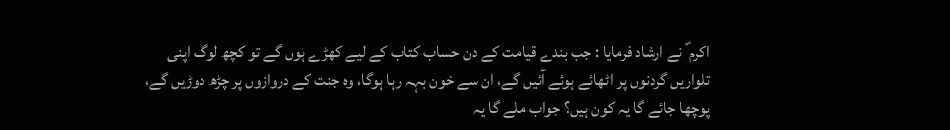اکرم ؐ نے ارشاد فرمایا : جب بندے قیامت کے دن حساب کتاب کے لیے کھڑے ہوں گے تو کچھ لوگ اپنی تلواریں گردنوں پر اٹھائے ہوئے آئیں گے، ان سے خون بہہ رہا ہوگا، وہ جنت کے دروازوں پر چڑھ دوڑیں گے، پوچھا جائے گا یہ کون ہیں؟ جواب ملے گا یہ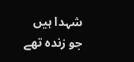شہدا ہیں جو زندہ تھے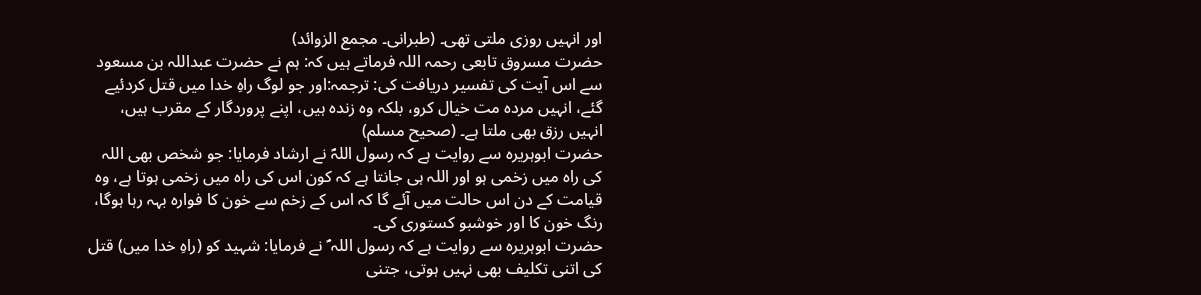اور انہیں روزی ملتی تھی۔ (طبرانی۔ مجمع الزوائد)
حضرت مسروق تابعی رحمہ اللہ فرماتے ہیں کہ: ہم نے حضرت عبداللہ بن مسعود سے اس آیت کی تفسیر دریافت کی: ترجمہ:اور جو لوگ راہِ خدا میں قتل کردئیے گئے، انہیں مردہ مت خیال کرو، بلکہ وہ زندہ ہیں، اپنے پروردگار کے مقرب ہیں، انہیں رزق بھی ملتا ہے۔ (صحیح مسلم)
حضرت ابوہریرہ سے روایت ہے کہ رسول اللہؐ نے ارشاد فرمایا: جو شخص بھی اللہ کی راہ میں زخمی ہو اور اللہ ہی جانتا ہے کہ کون اس کی راہ میں زخمی ہوتا ہے، وہ قیامت کے دن اس حالت میں آئے گا کہ اس کے زخم سے خون کا فوارہ بہہ رہا ہوگا، رنگ خون کا اور خوشبو کستوری کی۔
حضرت ابوہریرہ سے روایت ہے کہ رسول اللہ ؐ نے فرمایا: شہید کو (راہِ خدا میں) قتل کی اتنی تکلیف بھی نہیں ہوتی، جتنی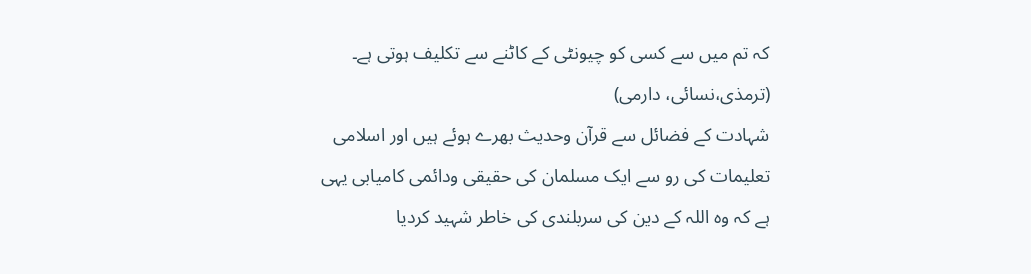کہ تم میں سے کسی کو چیونٹی کے کاٹنے سے تکلیف ہوتی ہے۔ (ترمذی،نسائی، دارمی)
شہادت کے فضائل سے قرآن وحدیث بھرے ہوئے ہیں اور اسلامی تعلیمات کی رو سے ایک مسلمان کی حقیقی ودائمی کامیابی یہی ہے کہ وہ اللہ کے دین کی سربلندی کی خاطر شہید کردیا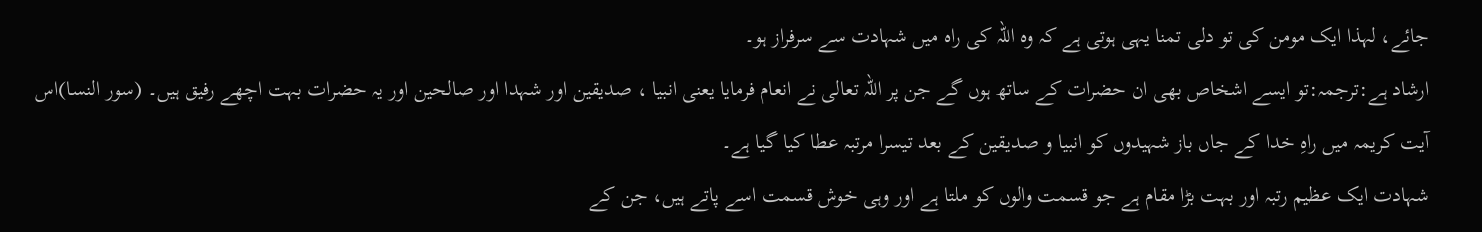جائے، لہذا ایک مومن کی تو دلی تمنا یہی ہوتی ہے کہ وہ اللہ کی راہ میں شہادت سے سرفراز ہو۔
ارشاد ہے:ترجمہ:تو ایسے اشخاص بھی ان حضرات کے ساتھ ہوں گے جن پر اللہ تعالی نے انعام فرمایا یعنی انبیا ، صدیقین اور شہدا اور صالحین اور یہ حضرات بہت اچھے رفیق ہیں۔ (سور النسا)اس آیت کریمہ میں راہِ خدا کے جاں باز شہیدوں کو انبیا و صدیقین کے بعد تیسرا مرتبہ عطا کیا گیا ہے۔
شہادت ایک عظیم رتبہ اور بہت بڑا مقام ہے جو قسمت والوں کو ملتا ہے اور وہی خوش قسمت اسے پاتے ہیں، جن کے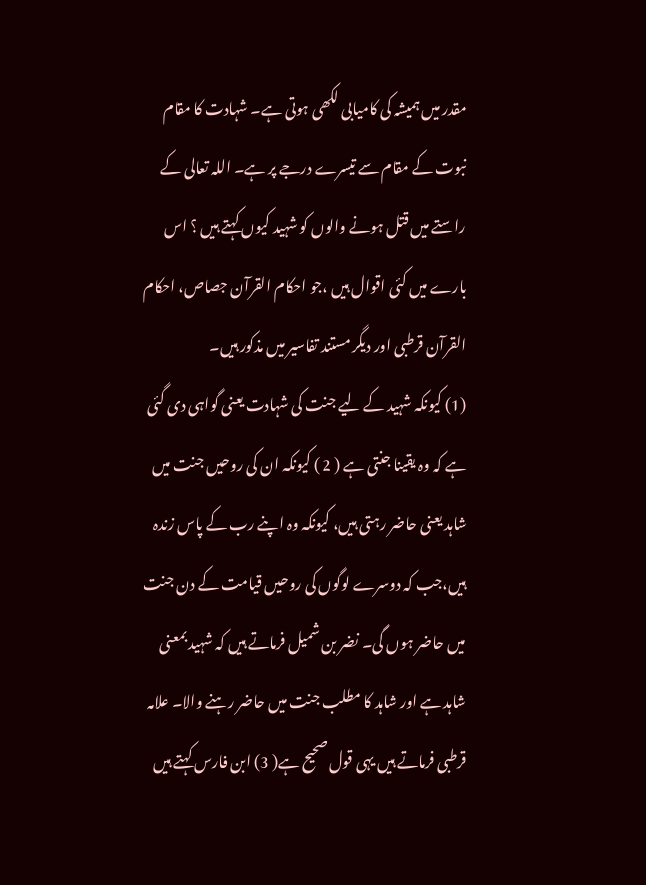مقدر میں ہمیشہ کی کامیابی لکھی ہوتی ہے۔ شہادت کا مقام نبوت کے مقام سے تیسرے درجے پر ہے۔ اللہ تعالی کے راستے میں قتل ہونے والوں کو شہید کیوں کہتے ہیں ؟ اس بارے میں کئی اقوال ہیں ،جو احکام القرآن جصاص، احکام القرآن قرطبی اور دیگر مستند تفاسیر میں مذکور ہیں۔
(1) کیونکہ شہید کے لیے جنت کی شہادت یعنی گواہی دی گئی ہے کہ وہ یقینا جنتی ہے ( 2 ) کیونکہ ان کی روحیں جنت میں شاہد یعنی حاضر رہتی ہیں، کیونکہ وہ اپنے رب کے پاس زندہ ہیں،جب کہ دوسرے لوگوں کی روحیں قیامت کے دن جنت میں حاضر ہوں گی۔ نضر بن شمیل فرماتے ہیں کہ شہید بمعنی شاہد ہے اور شاہد کا مطلب جنت میں حاضر رہنے والا۔ علامہ قرطبی فرماتے ہیں یہی قول صحیح ہے( 3) ابن فارس کہتے ہیں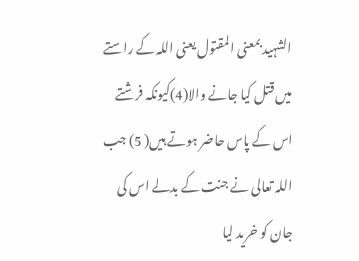الشہید بمعنی المقتول یعنی اللہ کے راستے میں قتل کیا جانے والا(4)کیونکہ فرشتے اس کے پاس حاضر ہوتے ہیں( 5) جب اللہ تعالی نے جنت کے بدلے اس کی جان کو خرید لیا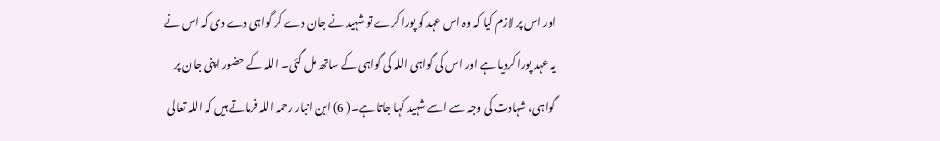اور اس پر لازم کیا کہ وہ اس عہد کو پورا کرے تو شہید نے جان دے کر گواہی دے دی کہ اس نے یہ عہد پورا کردیا ہے اور اس کی گواہی اللہ کی گواہی کے ساتھ مل گئی۔ اللہ کے حضور اپنی جان پر گواہی، شہادت کی وجہ سے اسے شہید کہا جاتا ہے۔( 6) ابن انبار رحمہ اللہ فرماتے ہیں کہ اللہ تعالی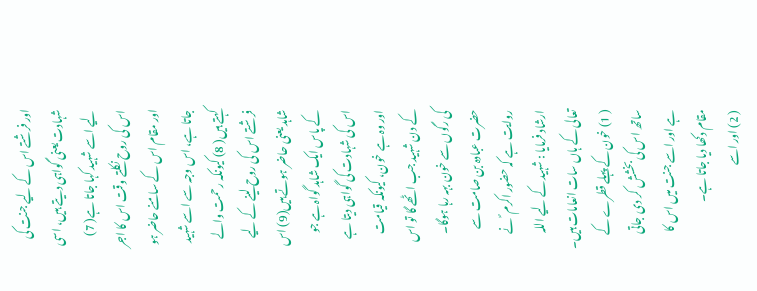اور فرشتے اس کے لیے جنت کی شہادت یعنی گواہی دیتے ہیں، اسی لیے اسے شہید کہا جاتا ہے( 7) اس کی روح نکلتے وقت اس کا اجر اور مقام اس کے سامنے حاضر ہو جاتا ہے، اس وجہ سے اسے شہید کہتے ہیں( 8) کیونکہ رحمت والے فرشتے اس کی روح لینے کے لیے شاہد یعنی حاضر ہوتے ہیں(9) اس کے پاس ایک شاہد گواہ ہے جو اس کی شہادت کی گواہی دیتا ہے اور وہ ہے خون، کیونکہ قیامت کے دن شہید جب اٹھے گا تو اس کی رگوں سے خون بہہ رہا ہوگا۔
حضرت عبادہ بن صامت سے روایت ہے کہ حضور اکرم ؐ نے ارشاد فرمایا : شہید کے لیے اللہ تعالی کے ہاں سات انعامات ہیں۔
( 1) خون کے پہلے قطرے کے ساتھ اس کی بخشش کر دی جاتی ہے اور اسے جنت میں اس کا مقام دکھا دیا جاتا ہے۔
( 2) اور اسے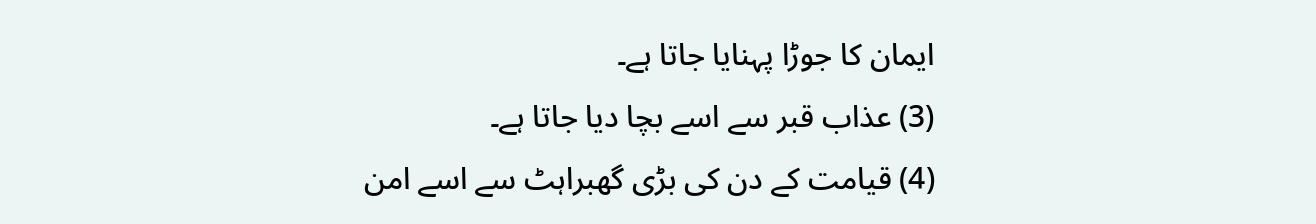ایمان کا جوڑا پہنایا جاتا ہے۔
(3) عذاب قبر سے اسے بچا دیا جاتا ہے۔
(4) قیامت کے دن کی بڑی گھبراہٹ سے اسے امن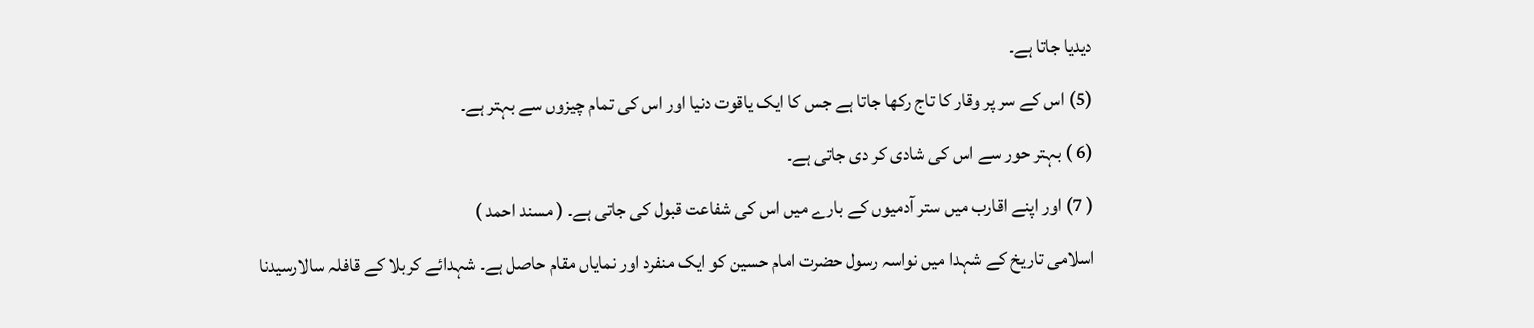دیدیا جاتا ہے۔
(5) اس کے سر پر وقار کا تاج رکھا جاتا ہے جس کا ایک یاقوت دنیا اور اس کی تمام چیزوں سے بہتر ہے۔
(6 ) بہتر حور سے اس کی شادی کر دی جاتی ہے۔
( 7) اور اپنے اقارب میں ستر آدمیوں کے بارے میں اس کی شفاعت قبول کی جاتی ہے۔ ( مسند احمد )
اسلامی تاریخ کے شہدا میں نواسہ رسول حضرت امام حسین کو ایک منفرد اور نمایاں مقام حاصل ہے۔ شہدائے کربلا کے قافلہ سالارسیدنا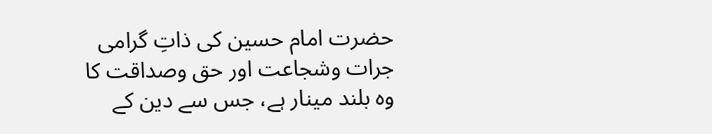حضرت امام حسین کی ذاتِ گرامی جرات وشجاعت اور حق وصداقت کا وہ بلند مینار ہے، جس سے دین کے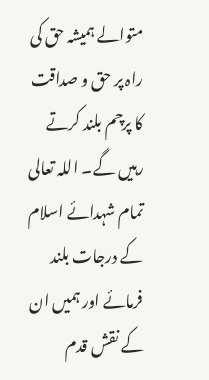متوالے ہمیشہ حق کی راہ پر حق و صداقت کا پرچم بلند کرتے رہیں گے۔ اللہ تعالی تمام شہدائے اسلام کے درجات بلند فرمائے اور ہمیں ان کے نقش قدم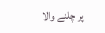پر چلنے والا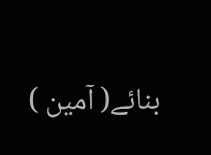بنائے( آمین )